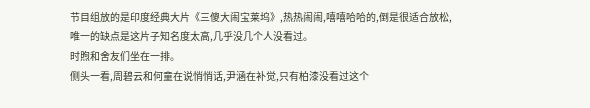节目组放的是印度经典大片《三傻大闹宝莱坞》,热热闹闹,嘻嘻哈哈的,倒是很适合放松,唯一的缺点是这片子知名度太高,几乎没几个人没看过。
时煦和舍友们坐在一排。
侧头一看,周碧云和何童在说悄悄话,尹涵在补觉,只有柏漆没看过这个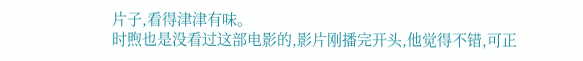片子,看得津津有味。
时煦也是没看过这部电影的,影片刚播完开头,他觉得不错,可正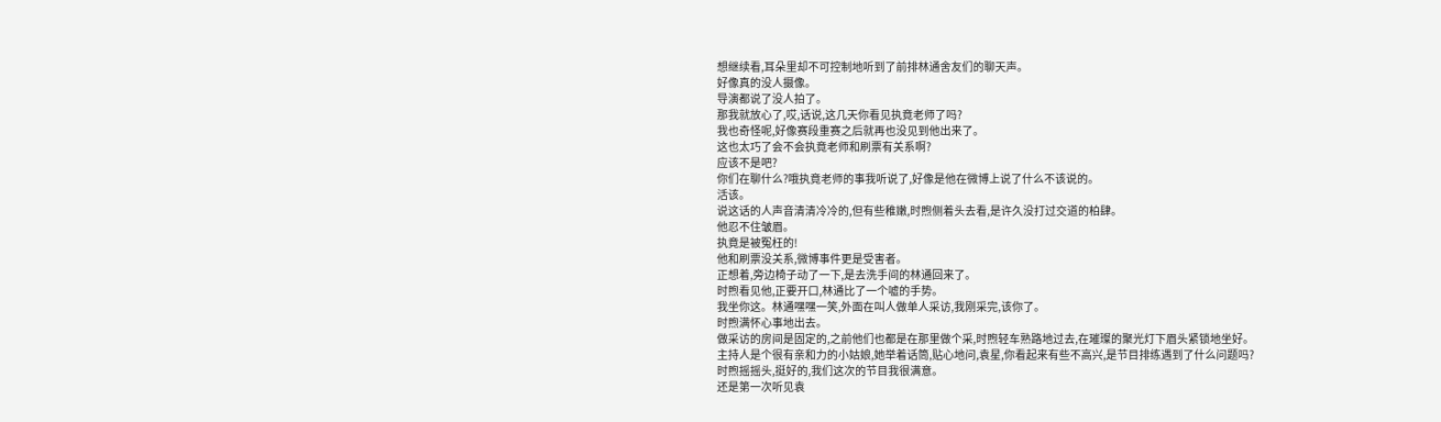想继续看,耳朵里却不可控制地听到了前排林通舍友们的聊天声。
好像真的没人摄像。
导演都说了没人拍了。
那我就放心了,哎,话说,这几天你看见执竟老师了吗?
我也奇怪呢,好像赛段重赛之后就再也没见到他出来了。
这也太巧了会不会执竟老师和刷票有关系啊?
应该不是吧?
你们在聊什么?哦执竟老师的事我听说了,好像是他在微博上说了什么不该说的。
活该。
说这话的人声音清清冷冷的,但有些稚嫩,时煦侧着头去看,是许久没打过交道的柏肆。
他忍不住皱眉。
执竟是被冤枉的!
他和刷票没关系,微博事件更是受害者。
正想着,旁边椅子动了一下,是去洗手间的林通回来了。
时煦看见他,正要开口,林通比了一个嘘的手势。
我坐你这。林通嘿嘿一笑,外面在叫人做单人采访,我刚采完,该你了。
时煦满怀心事地出去。
做采访的房间是固定的,之前他们也都是在那里做个采,时煦轻车熟路地过去,在璀璨的聚光灯下眉头紧锁地坐好。
主持人是个很有亲和力的小姑娘,她举着话筒,贴心地问,袁星,你看起来有些不高兴,是节目排练遇到了什么问题吗?
时煦摇摇头,挺好的,我们这次的节目我很满意。
还是第一次听见袁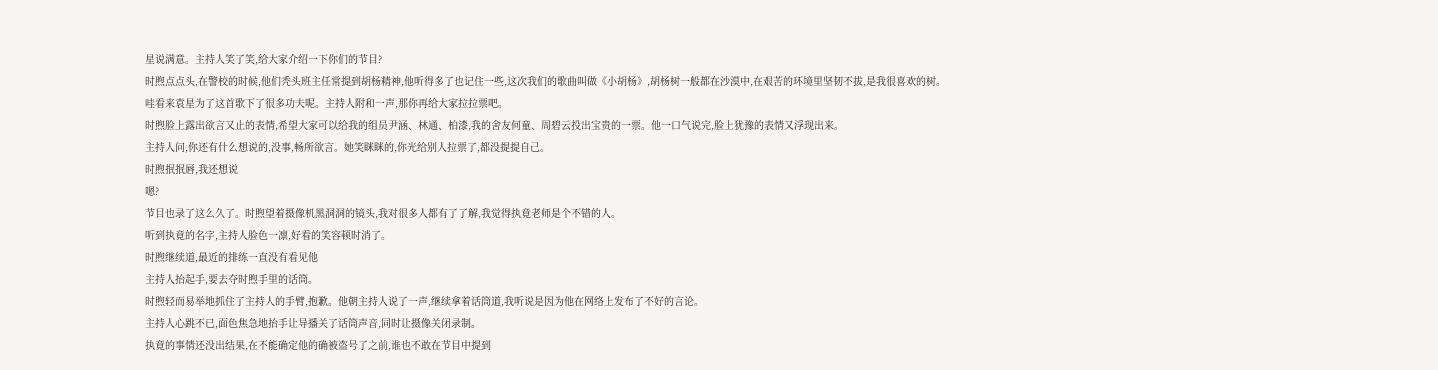星说满意。主持人笑了笑,给大家介绍一下你们的节目?
时煦点点头,在警校的时候,他们秃头班主任常提到胡杨精神,他听得多了也记住一些,这次我们的歌曲叫做《小胡杨》,胡杨树一般都在沙漠中,在艰苦的环境里坚韧不拔,是我很喜欢的树。
哇看来袁星为了这首歌下了很多功夫呢。主持人附和一声,那你再给大家拉拉票吧。
时煦脸上露出欲言又止的表情,希望大家可以给我的组员尹涵、林通、柏漆,我的舍友何童、周碧云投出宝贵的一票。他一口气说完,脸上犹豫的表情又浮现出来。
主持人问,你还有什么想说的,没事,畅所欲言。她笑眯眯的,你光给别人拉票了,都没提提自己。
时煦抿抿唇,我还想说
嗯?
节目也录了这么久了。时煦望着摄像机黑洞洞的镜头,我对很多人都有了了解,我觉得执竟老师是个不错的人。
听到执竟的名字,主持人脸色一凛,好看的笑容顿时消了。
时煦继续道,最近的排练一直没有看见他
主持人抬起手,要去夺时煦手里的话筒。
时煦轻而易举地抓住了主持人的手臂,抱歉。他朝主持人说了一声,继续拿着话筒道,我听说是因为他在网络上发布了不好的言论。
主持人心跳不已,面色焦急地抬手让导播关了话筒声音,同时让摄像关闭录制。
执竟的事情还没出结果,在不能确定他的确被盗号了之前,谁也不敢在节目中提到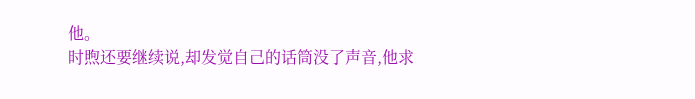他。
时煦还要继续说,却发觉自己的话筒没了声音,他求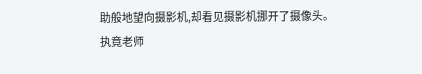助般地望向摄影机,却看见摄影机挪开了摄像头。
执竟老师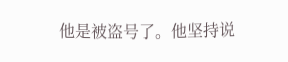他是被盗号了。他坚持说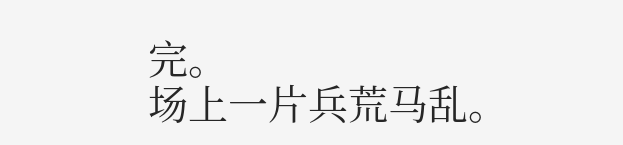完。
场上一片兵荒马乱。